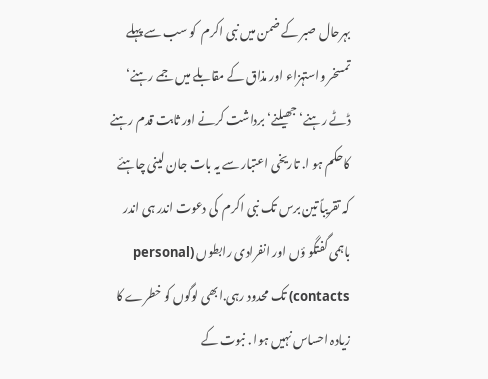بہرحال صبر کے ضمن میں نبی اکرم  کو سب سے پہلے تمسخر واستہزاء اور مذاق کے مقابلے میں جمے رہنے‘ ڈٹے رہنے‘ جھیلنے‘ برداشت کرنے اور ثابت قدم رہنے کاحکم ہو ا. تاریخی اعتبار سے یہ بات جان لینی چاہئے کہ تقریباً تین برس تک نبی اکرم  کی دعوت اندر ہی اندر باہمی گفتگو ؤں اور انفرادی رابطوں (personal contacts) تک محدود رہی.ابھی لوگوں کو خطرے کا زیادہ احساس نہیں ہوا . نبوت کے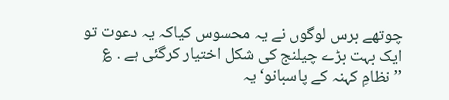چوتھے برس لوگوں نے یہ محسوس کیاکہ یہ دعوت تو ایک بہت بڑے چیلنج کی شکل اختیار کرگئی ہے . ؏ ’’نظامِ کہنہ کے پاسبانو‘ یہ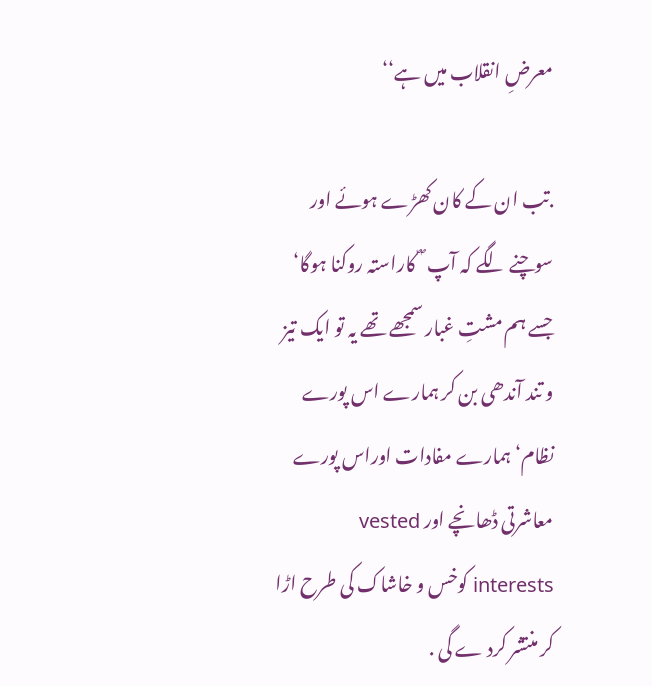معرضِ انقلاب میں ہے‘‘

.تب ان کے کان کھڑے ہوئے اور سوچنے لگے کہ آپ ؐ ؐ کاراستہ روکنا ہوگا‘ جسے ہم مشتِ غبار سمجھے تھے یہ تو ایک تیز و تند آندھی بن کر ہمارے اس پورے نظام‘ ہمارے مفادات اوراس پورے معاشرتی ڈھانچے اور vested interests کوخس و خاشاک کی طرح اڑا کر منتشر کرد ے گی .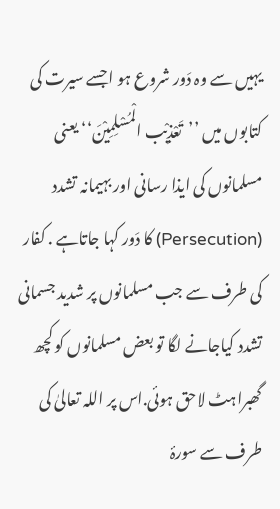یہیں سے وہ دَور شروع ہو اجسے سیرت کی کتابوں میں ’’تَعْذِیْب الْمُسْلِمِیْنَ‘‘ یعنی مسلمانوں کی ایذا رسانی اور بہیمانہ تشدد (Persecution) کا دَور کہا جاتاہے . کفار کی طرف سے جب مسلمانوں پر شدید جسمانی تشدد کیاجانے لگا تو بعض مسلمانوں کو کچھ گھبراہٹ لاحق ہوئی.اس پر اللہ تعالیٰ کی طرف سے سورۂ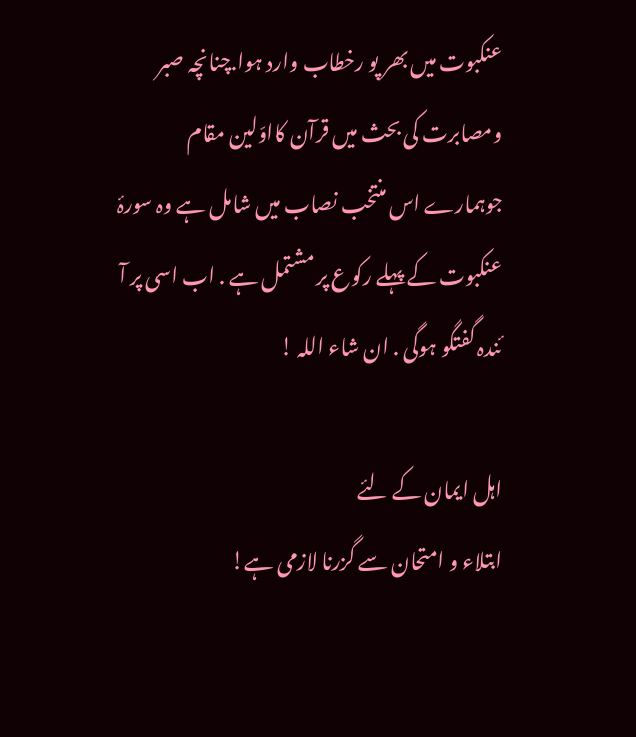عنکبوت میں بھر پو رخطاب وارد ہوا.چنانچہ صبر ومصابرت کی بحث میں قرآن کااوّلین مقام جوہمارے اس منتخب نصاب میں شامل ہے وہ سورۂ عنکبوت کے پہلے رکوع پر مشتمل ہے . اب اسی پر آ ئندہ گفتگو ہوگی . ان شاء اللہ !

اہل ایمان کے لئے
ابتلاء و امتحان سے گزرنا لازمی ہے!